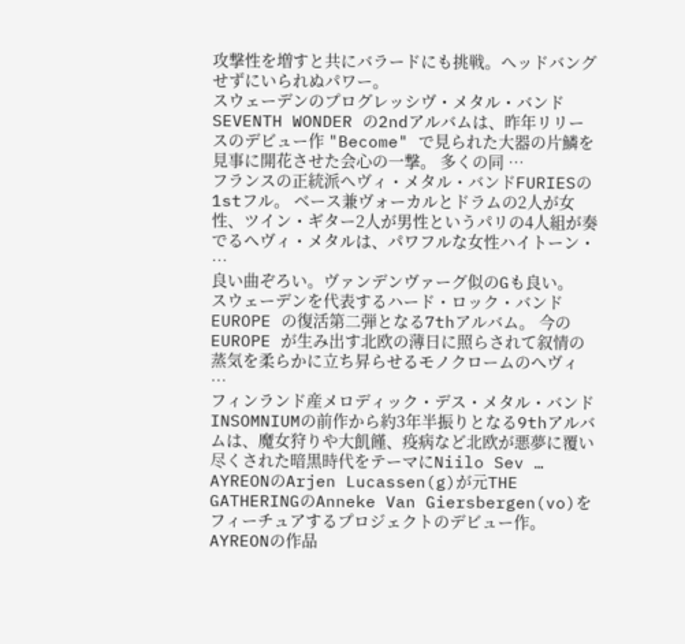攻撃性を増すと共にバラードにも挑戦。ヘッドバングせずにいられぬパワー。
スウェーデンのプログレッシヴ・メタル・バンド SEVENTH WONDER の2ndアルバムは、昨年リリースのデビュー作 "Become" で見られた大器の片鱗を見事に開花させた会心の一撃。 多くの同 …
フランスの正統派ヘヴィ・メタル・バンドFURIESの1stフル。 ベース兼ヴォーカルとドラムの2人が女性、ツイン・ギター2人が男性というパリの4人組が奏でるヘヴィ・メタルは、パワフルな女性ハイトーン・ …
良い曲ぞろい。ヴァンデンヴァーグ似のGも良い。
スウェーデンを代表するハード・ロック・バンド EUROPE の復活第二弾となる7thアルバム。 今の EUROPE が生み出す北欧の薄日に照らされて叙情の蒸気を柔らかに立ち昇らせるモノクロームのへヴィ …
フィンランド産メロディック・デス・メタル・バンドINSOMNIUMの前作から約3年半振りとなる9thアルバムは、魔女狩りや大飢饉、疫病など北欧が悪夢に覆い尽くされた暗黒時代をテーマにNiilo Sev …
AYREONのArjen Lucassen(g)が元THE GATHERINGのAnneke Van Giersbergen(vo)をフィーチュアするプロジェクトのデビュー作。 AYREONの作品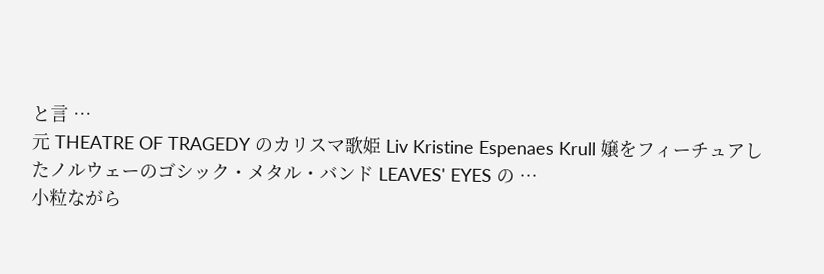と言 …
元 THEATRE OF TRAGEDY のカリスマ歌姫 Liv Kristine Espenaes Krull 嬢をフィーチュアしたノルウェーのゴシック・メタル・バンド LEAVES' EYES の …
小粒ながら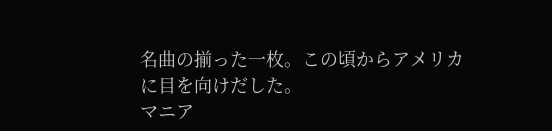名曲の揃った一枚。この頃からアメリカに目を向けだした。
マニア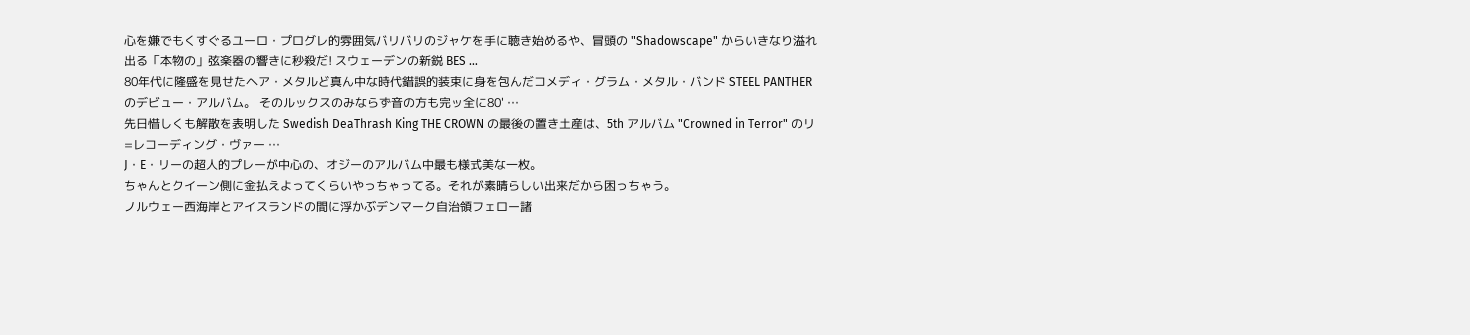心を嫌でもくすぐるユーロ・プログレ的雰囲気バリバリのジャケを手に聴き始めるや、冒頭の "Shadowscape" からいきなり溢れ出る「本物の」弦楽器の響きに秒殺だ! スウェーデンの新鋭 BES …
80年代に隆盛を見せたヘア・メタルど真ん中な時代錯誤的装束に身を包んだコメディ・グラム・メタル・バンド STEEL PANTHER のデビュー・アルバム。 そのルックスのみならず音の方も完ッ全に80' …
先日惜しくも解散を表明した Swedish DeaThrash King THE CROWN の最後の置き土産は、5th アルバム "Crowned in Terror" のリ=レコーディング・ヴァー …
J・E・リーの超人的プレーが中心の、オジーのアルバム中最も様式美な一枚。
ちゃんとクイーン側に金払えよってくらいやっちゃってる。それが素晴らしい出来だから困っちゃう。
ノルウェー西海岸とアイスランドの間に浮かぶデンマーク自治領フェロー諸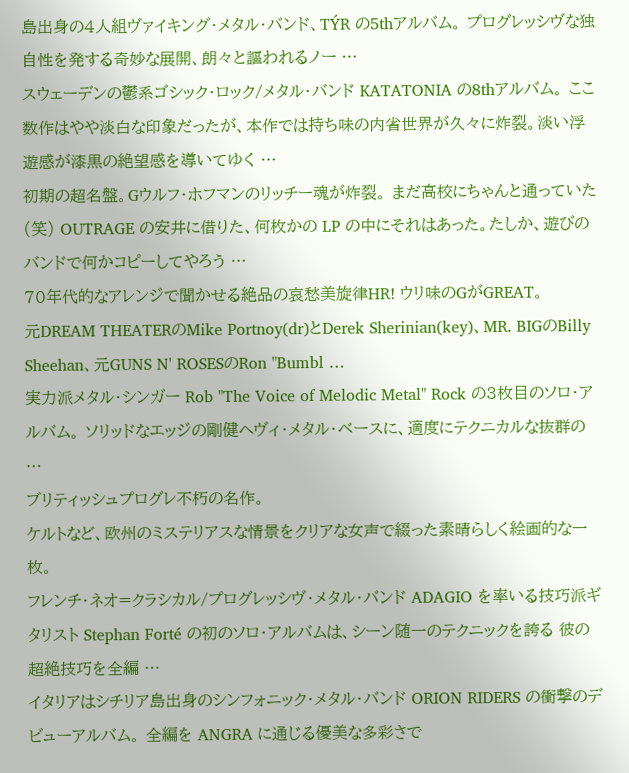島出身の4人組ヴァイキング・メタル・バンド、TÝR の5thアルバム。 プログレッシヴな独自性を発する奇妙な展開、朗々と謳われるノー …
スウェーデンの鬱系ゴシック・ロック/メタル・バンド KATATONIA の8thアルバム。 ここ数作はやや淡白な印象だったが、本作では持ち味の内省世界が久々に炸裂。淡い浮遊感が漆黒の絶望感を導いてゆく …
初期の超名盤。Gウルフ・ホフマンのリッチー魂が炸裂。 まだ高校にちゃんと通っていた(笑) OUTRAGE の安井に借りた、何枚かの LP の中にそれはあった。たしか、遊びのバンドで何かコピーしてやろう …
70年代的なアレンジで聞かせる絶品の哀愁美旋律HR! ウリ味のGがGREAT。
元DREAM THEATERのMike Portnoy(dr)とDerek Sherinian(key)、MR. BIGのBilly Sheehan、元GUNS N' ROSESのRon "Bumbl …
実力派メタル・シンガー Rob "The Voice of Melodic Metal" Rock の3枚目のソロ・アルバム。 ソリッドなエッジの剛健ヘヴィ・メタル・ベースに、適度にテクニカルな抜群の …
ブリティッシュプログレ不朽の名作。
ケルトなど、欧州のミステリアスな情景をクリアな女声で綴った素晴らしく絵画的な一枚。
フレンチ・ネオ=クラシカル/プログレッシヴ・メタル・バンド ADAGIO を率いる技巧派ギタリスト Stephan Forté の初のソロ・アルバムは、シーン随一のテクニックを誇る 彼の超絶技巧を全編 …
イタリアはシチリア島出身のシンフォニック・メタル・バンド ORION RIDERS の衝撃のデビューアルバム。 全編を ANGRA に通じる優美な多彩さで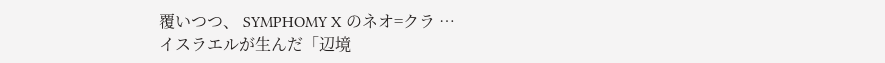覆いつつ、 SYMPHOMY X のネオ=クラ …
イスラエルが生んだ「辺境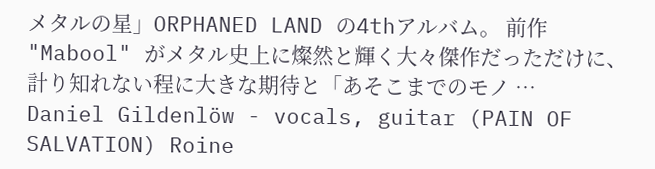メタルの星」ORPHANED LAND の4thアルバム。 前作 "Mabool" がメタル史上に燦然と輝く大々傑作だっただけに、計り知れない程に大きな期待と「あそこまでのモノ …
Daniel Gildenlöw - vocals, guitar (PAIN OF SALVATION) Roine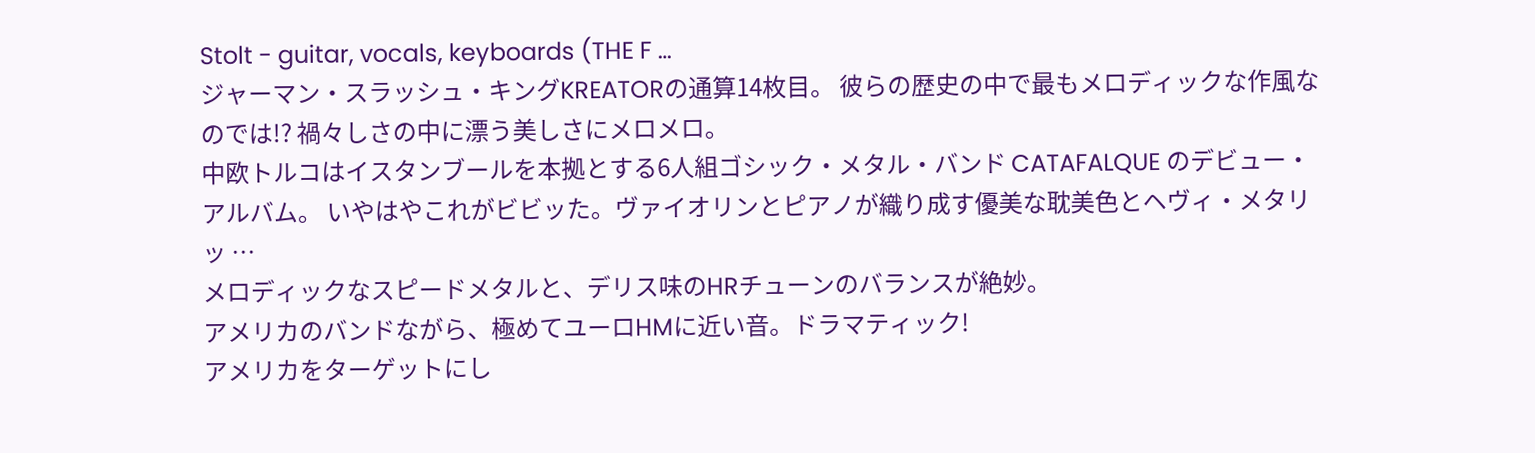Stolt - guitar, vocals, keyboards (THE F …
ジャーマン・スラッシュ・キングKREATORの通算14枚目。 彼らの歴史の中で最もメロディックな作風なのでは!? 禍々しさの中に漂う美しさにメロメロ。
中欧トルコはイスタンブールを本拠とする6人組ゴシック・メタル・バンド CATAFALQUE のデビュー・アルバム。 いやはやこれがビビッた。ヴァイオリンとピアノが織り成す優美な耽美色とヘヴィ・メタリッ …
メロディックなスピードメタルと、デリス味のHRチューンのバランスが絶妙。
アメリカのバンドながら、極めてユーロHMに近い音。ドラマティック!
アメリカをターゲットにし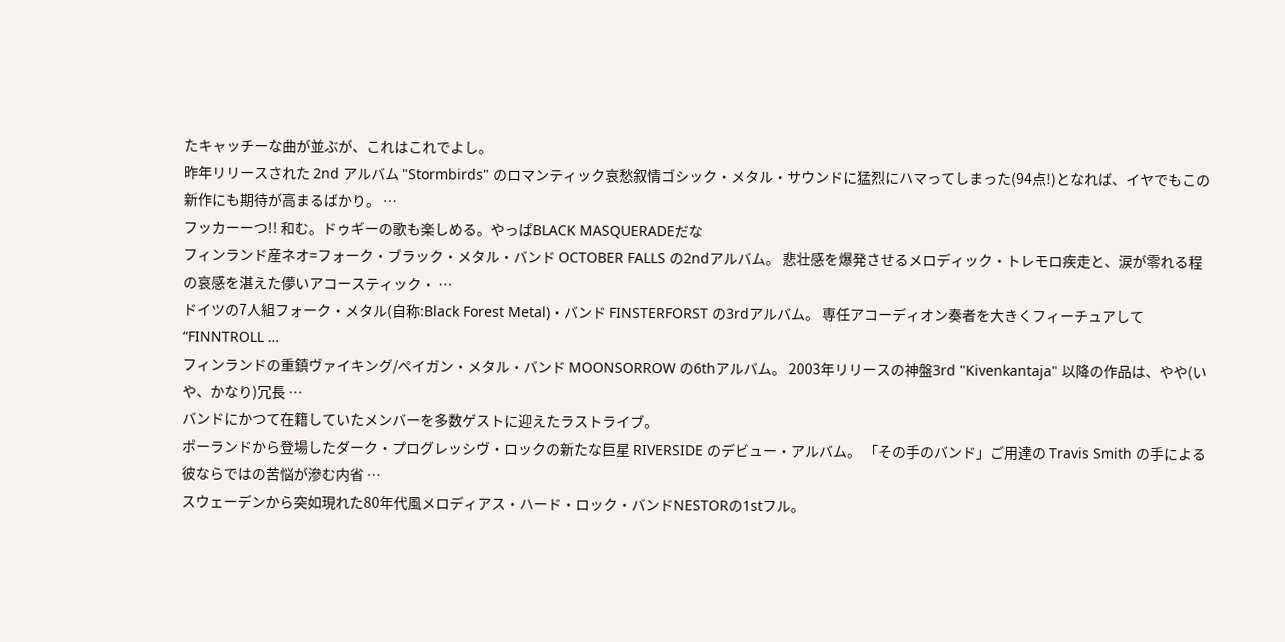たキャッチーな曲が並ぶが、これはこれでよし。
昨年リリースされた 2nd アルバム "Stormbirds" のロマンティック哀愁叙情ゴシック・メタル・サウンドに猛烈にハマってしまった(94点!)となれば、イヤでもこの新作にも期待が高まるばかり。 …
フッカーーつ!! 和む。ドゥギーの歌も楽しめる。やっぱBLACK MASQUERADEだな
フィンランド産ネオ=フォーク・ブラック・メタル・バンド OCTOBER FALLS の2ndアルバム。 悲壮感を爆発させるメロディック・トレモロ疾走と、涙が零れる程の哀感を湛えた儚いアコースティック・ …
ドイツの7人組フォーク・メタル(自称:Black Forest Metal)・バンド FINSTERFORST の3rdアルバム。 専任アコーディオン奏者を大きくフィーチュアして“FINNTROLL …
フィンランドの重鎮ヴァイキング/ペイガン・メタル・バンド MOONSORROW の6thアルバム。 2003年リリースの神盤3rd "Kivenkantaja" 以降の作品は、やや(いや、かなり)冗長 …
バンドにかつて在籍していたメンバーを多数ゲストに迎えたラストライブ。
ポーランドから登場したダーク・プログレッシヴ・ロックの新たな巨星 RIVERSIDE のデビュー・アルバム。 「その手のバンド」ご用達の Travis Smith の手による彼ならではの苦悩が滲む内省 …
スウェーデンから突如現れた80年代風メロディアス・ハード・ロック・バンドNESTORの1stフル。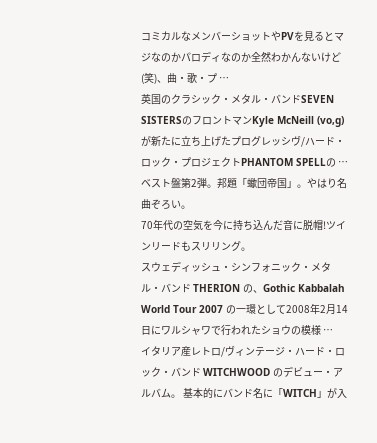コミカルなメンバーショットやPVを見るとマジなのかパロディなのか全然わかんないけど(笑)、曲・歌・プ …
英国のクラシック・メタル・バンドSEVEN SISTERSのフロントマンKyle McNeill (vo,g)が新たに立ち上げたプログレッシヴ/ハード・ロック・プロジェクトPHANTOM SPELLの …
ベスト盤第2弾。邦題「蠍団帝国」。やはり名曲ぞろい。
70年代の空気を今に持ち込んだ音に脱帽!ツインリードもスリリング。
スウェディッシュ・シンフォニック・メタル・バンド THERION の、Gothic Kabbalah World Tour 2007 の一環として2008年2月14日にワルシャワで行われたショウの模様 …
イタリア産レトロ/ヴィンテージ・ハード・ロック・バンド WITCHWOOD のデビュー・アルバム。 基本的にバンド名に「WITCH」が入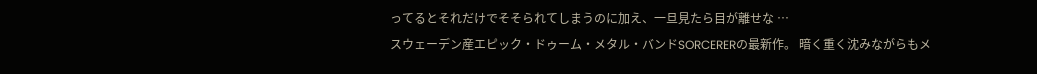ってるとそれだけでそそられてしまうのに加え、一旦見たら目が離せな …
スウェーデン産エピック・ドゥーム・メタル・バンドSORCERERの最新作。 暗く重く沈みながらもメ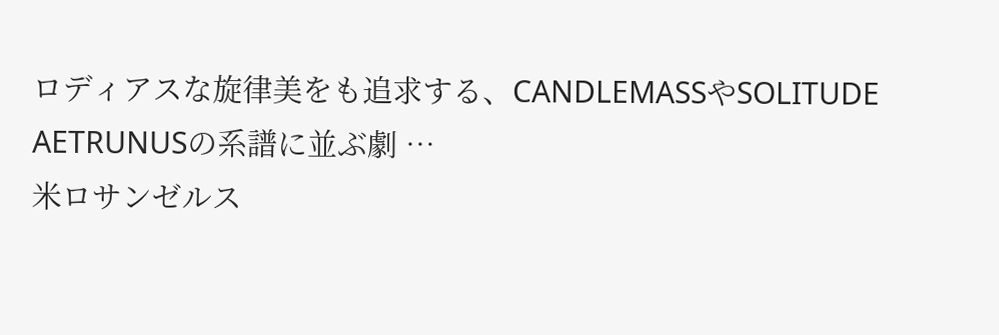ロディアスな旋律美をも追求する、CANDLEMASSやSOLITUDE AETRUNUSの系譜に並ぶ劇 …
米ロサンゼルス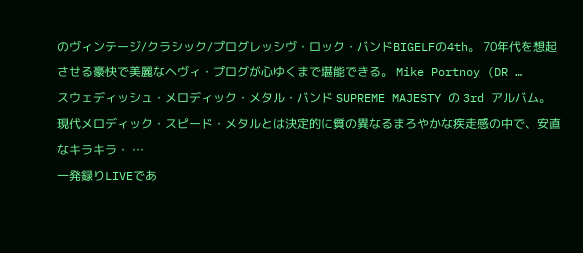のヴィンテージ/クラシック/プログレッシヴ・ロック・バンドBIGELFの4th。 70年代を想起させる豪快で美麗なヘヴィ・プログが心ゆくまで堪能できる。 Mike Portnoy (DR …
スウェディッシュ・メロディック・メタル・バンド SUPREME MAJESTY の 3rd アルバム。 現代メロディック・スピード・メタルとは決定的に質の異なるまろやかな疾走感の中で、安直なキラキラ・ …
一発録りLIVEであ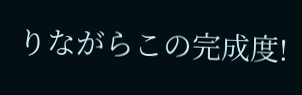りながらこの完成度!